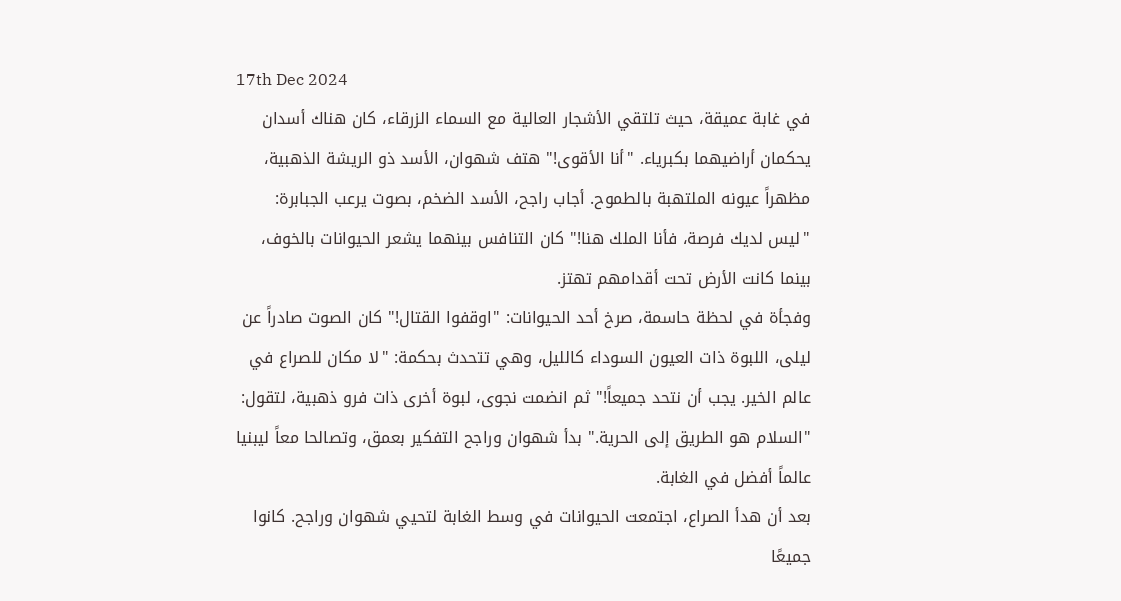17th Dec 2024
في غابة عميقة، حيث تلتقي الأشجار العالية مع السماء الزرقاء، كان هناك أسدان يحكمان أراضيهما بكبرياء. "أنا الأقوى!" هتف شهوان، الأسد ذو الريشة الذهبية، مظهراً عيونه الملتهبة بالطموح. أجاب راجح، الأسد الضخم، بصوت يرعب الجبابرة: "ليس لديك فرصة، فأنا الملك هنا!" كان التنافس بينهما يشعر الحيوانات بالخوف، بينما كانت الأرض تحت أقدامهم تهتز.
وفجأة في لحظة حاسمة، صرخ أحد الحيوانات: "اوقفوا القتال!" كان الصوت صادراً عن ليلى، اللبوة ذات العيون السوداء كالليل، وهي تتحدث بحكمة: "لا مكان للصراع في عالم الخير. يجب أن نتحد جميعاً!" ثم انضمت نجوى، لبوة أخرى ذات فرو ذهبية، لتقول: "السلام هو الطريق إلى الحرية." بدأ شهوان وراجح التفكير بعمق، وتصالحا معاً ليبنيا عالماً أفضل في الغابة.
بعد أن هدأ الصراع، اجتمعت الحيوانات في وسط الغابة لتحيي شهوان وراجح. كانوا جميعًا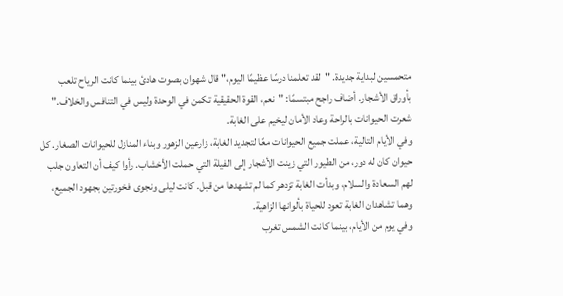متحمسين لبداية جديدة. "لقد تعلمنا درسًا عظيمًا اليوم،" قال شهوان بصوت هادئ بينما كانت الرياح تلعب بأوراق الأشجار. أضاف راجح مبتسمًا: "نعم، القوة الحقيقية تكمن في الوحدة وليس في التنافس والخلاف." شعرت الحيوانات بالراحة وعاد الأمان ليخيم على الغابة.
وفي الأيام التالية، عملت جميع الحيوانات معًا لتجديد الغابة، زارعين الزهور وبناء المنازل للحيوانات الصغار. كل حيوان كان له دور، من الطيور التي زينت الأشجار إلى الفيلة التي حملت الأخشاب. رأوا كيف أن التعاون جلب لهم السعادة والسلام، وبدأت الغابة تزدهر كما لم تشهدها من قبل. كانت ليلى ونجوى فخورتين بجهود الجميع، وهما تشاهدان الغابة تعود للحياة بألوانها الزاهية.
وفي يوم من الأيام، بينما كانت الشمس تغرب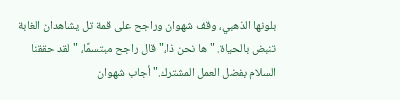بلونها الذهبي، وقف شهوان وراجح على قمة تل يشاهدان الغابة تنبض بالحياة. "ها نحن ذا،" قال راجح مبتسمًا، "لقد حققنا السلام بفضل العمل المشترك." أجاب شهوان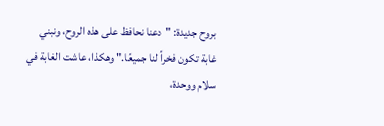بروح جديدة: "دعنا نحافظ على هذه الروح، ونبني غابة تكون فخراً لنا جميعًا." وهكذا، عاشت الغابة في سلام ووحدة،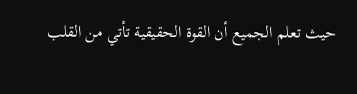حيث تعلم الجميع أن القوة الحقيقية تأتي من القلب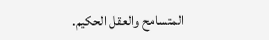المتسامح والعقل الحكيم.